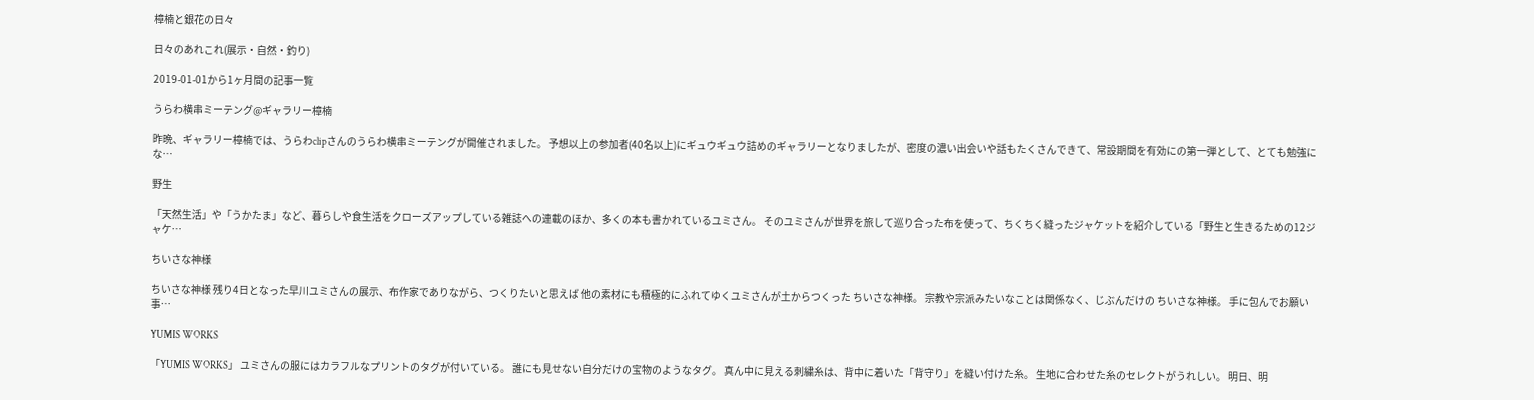樟楠と銀花の日々

日々のあれこれ(展示・自然・釣り)

2019-01-01から1ヶ月間の記事一覧

うらわ横串ミーテング@ギャラリー樟楠

昨晩、ギャラリー樟楠では、うらわclipさんのうらわ横串ミーテングが開催されました。 予想以上の参加者(40名以上)にギュウギュウ詰めのギャラリーとなりましたが、密度の濃い出会いや話もたくさんできて、常設期間を有効にの第一弾として、とても勉強にな…

野生

「天然生活」や「うかたま」など、暮らしや食生活をクローズアップしている雑誌への連載のほか、多くの本も書かれているユミさん。 そのユミさんが世界を旅して巡り合った布を使って、ちくちく縫ったジャケットを紹介している「野生と生きるための12ジャケ…

ちいさな神様

ちいさな神様 残り4日となった早川ユミさんの展示、布作家でありながら、つくりたいと思えば 他の素材にも積極的にふれてゆくユミさんが土からつくった ちいさな神様。 宗教や宗派みたいなことは関係なく、じぶんだけの ちいさな神様。 手に包んでお願い事…

YUMIS WORKS

「YUMIS WORKS」 ユミさんの服にはカラフルなプリントのタグが付いている。 誰にも見せない自分だけの宝物のようなタグ。 真ん中に見える刺繍糸は、背中に着いた「背守り」を縫い付けた糸。 生地に合わせた糸のセレクトがうれしい。 明日、明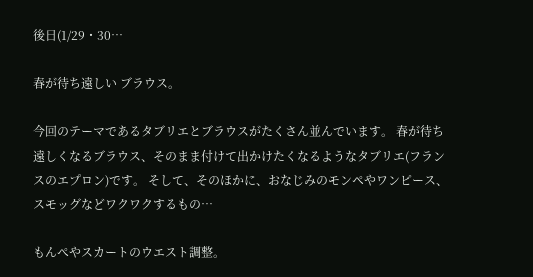後日(1/29・30…

春が待ち遠しい ブラウス。

今回のテーマであるタブリエとブラウスがたくさん並んでいます。 春が待ち遠しくなるブラウス、そのまま付けて出かけたくなるようなタブリエ(フランスのエプロン)です。 そして、そのほかに、おなじみのモンペやワンピース、スモッグなどワクワクするもの…

もんぺやスカートのウエスト調整。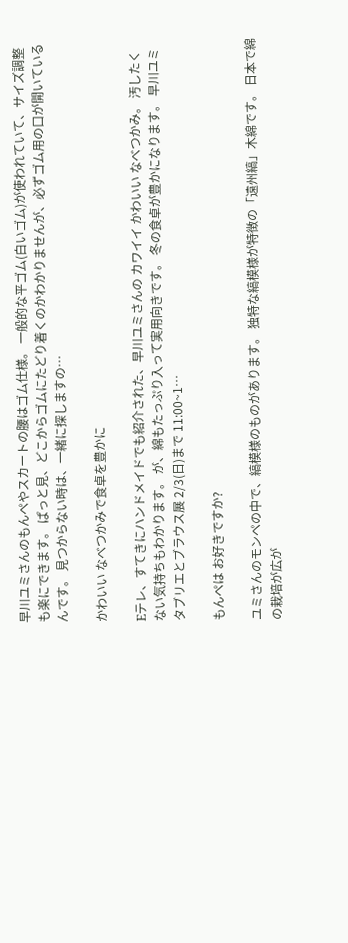早川ユミさんのもんぺやスカートの腰はゴム仕様。 一般的な平ゴム(白いゴム)が使われていて、サイズ調整も楽にできます。 ぱっと見、どこからゴムにたどり着くのかわかりませんが、必ずゴム用の口が開いているんです。 見つからない時は、一緒に探しますの…

かわいい なべつかみで食卓を豊かに

Eテレ、すてきにハンドメイドでも紹介された、早川ユミさんの カワイイ かわいい なべつかみ。 汚したくない気持ちもわかります。 が、綿もたっぷり入って実用向きです。 冬の食卓が豊かになります。 早川ユミ タブリエとブラウス展 2/3(日)まで 11:00~1…

もんぺは お好きですか?

ユミさんのモンペの中で、縞模様のものがあります。 独特な縞模様が特徴の「遠州縞」木綿です。 日本で綿の栽培が広が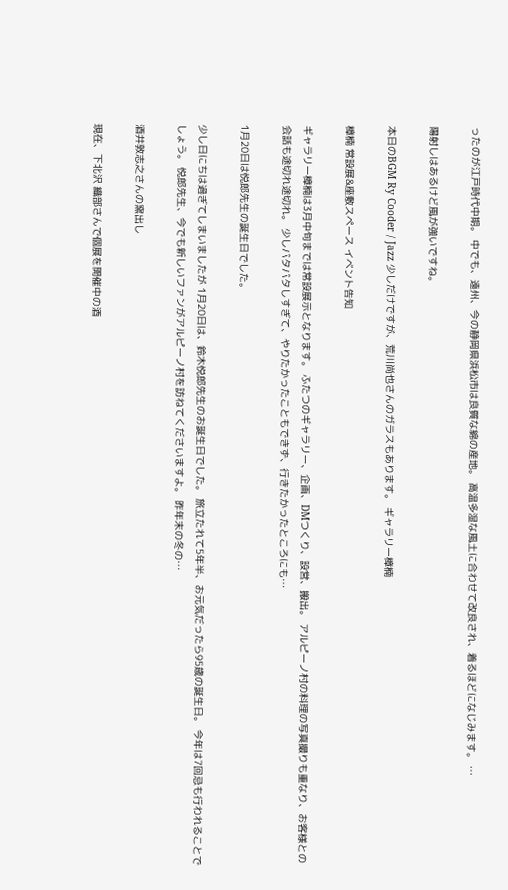ったのが江戸時代中期。 中でも、遠州、今の静岡県浜松市は良質な綿の産地。 高温多湿な風土に合わせて改良され、着るほどになじみます。 …

陽射しはあるけど風が強いですね。

本日のBGM Ry Cooder / Jazz 少しだけですが、荒川尚也さんのガラスもあります。 ギャラリー樟楠

樟楠 常設展&座敷スペース イベント告知

ギャラリー樟楠は3月中旬までは常設展示となります。 ふたつのギャラリー、企画、DMつくり、設営、搬出。 アルピーノ村の料理の写真撮りも重なり、お客様との会話も途切れ途切れ。 少しバタバタしすぎて、やりたかったこともできず、行きたかったところにも…

1月20日は悦郎先生の誕生日でした。

少し日にちは過ぎてしまいましたが 1月20日は、鈴木悦郎先生のお誕生日でした。 旅立たれて5年半、お元気だったら95歳の誕生日。 今年は7回忌も行われることでしょう。 悦郎先生、今でも新しいファンがアルピーノ村を訪ねてくださいますよ。 昨年末の冬の…

酒井敦志之さんの窯出し

現在、下北沢 織部さんで個展を開催中の酒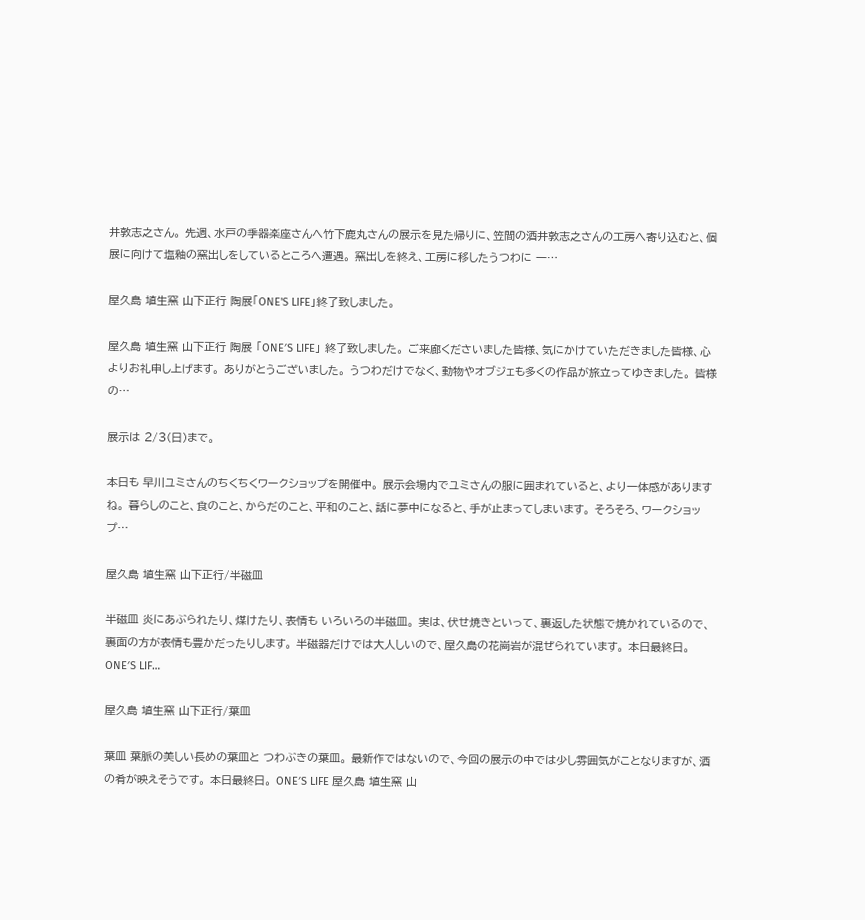井敦志之さん。 先週、水戸の季器楽座さんへ竹下鹿丸さんの展示を見た帰りに、笠間の酒井敦志之さんの工房へ寄り込むと、個展に向けて塩釉の窯出しをしているところへ遭遇。 窯出しを終え、工房に移したうつわに 一…

屋久島 埴生窯 山下正行 陶展「ONE'S LIFE」終了致しました。

屋久島 埴生窯 山下正行 陶展 「ONE′S LIFE」 終了致しました。 ご来廊くださいました皆様、気にかけていただきました皆様、心よりお礼申し上げます。 ありがとうございました。 うつわだけでなく、動物やオブジェも多くの作品が旅立ってゆきました。 皆様の…

展示は 2/3(日)まで。

本日も 早川ユミさんのちくちくワークショップを開催中。 展示会場内でユミさんの服に囲まれていると、より一体感がありますね。 暮らしのこと、食のこと、からだのこと、平和のこと、話に夢中になると、手が止まってしまいます。 そろそろ、ワークショップ…

屋久島 埴生窯 山下正行/半磁皿

半磁皿 炎にあぶられたり、煤けたり、表情も いろいろの半磁皿。 実は、伏せ焼きといって、裏返した状態で焼かれているので、裏面の方が表情も豊かだったりします。 半磁器だけでは大人しいので、屋久島の花崗岩が混ぜられています。 本日最終日。 ONE′S LIF…

屋久島 埴生窯 山下正行/葉皿

葉皿 葉脈の美しい長めの葉皿と つわぶきの葉皿。 最新作ではないので、今回の展示の中では少し雰囲気がことなりますが、酒の肴が映えそうです。 本日最終日。 ONE′S LIFE 屋久島 埴生窯 山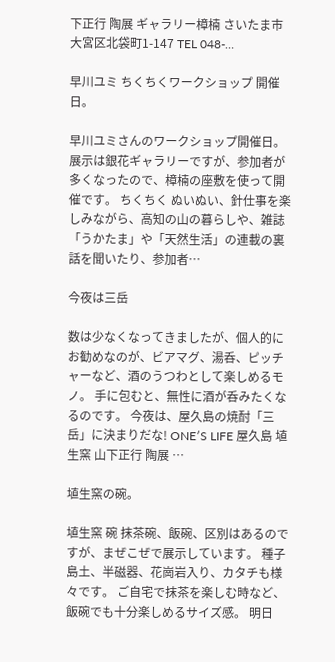下正行 陶展 ギャラリー樟楠 さいたま市大宮区北袋町1-147 TEL 048-…

早川ユミ ちくちくワークショップ 開催日。

早川ユミさんのワークショップ開催日。 展示は銀花ギャラリーですが、参加者が多くなったので、樟楠の座敷を使って開催です。 ちくちく ぬいぬい、針仕事を楽しみながら、高知の山の暮らしや、雑誌「うかたま」や「天然生活」の連載の裏話を聞いたり、参加者…

今夜は三岳

数は少なくなってきましたが、個人的にお勧めなのが、ビアマグ、湯呑、ピッチャーなど、酒のうつわとして楽しめるモノ。 手に包むと、無性に酒が呑みたくなるのです。 今夜は、屋久島の焼酎「三岳」に決まりだな! ONE′S LIFE 屋久島 埴生窯 山下正行 陶展 …

埴生窯の碗。

埴生窯 碗 抹茶碗、飯碗、区別はあるのですが、まぜこぜで展示しています。 種子島土、半磁器、花崗岩入り、カタチも様々です。 ご自宅で抹茶を楽しむ時など、飯碗でも十分楽しめるサイズ感。 明日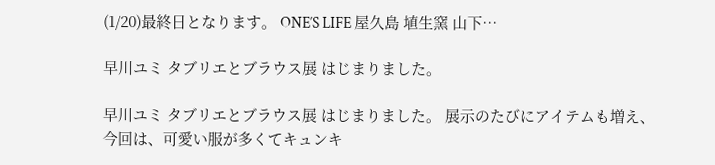(1/20)最終日となります。 ONE′S LIFE 屋久島 埴生窯 山下…

早川ユミ タブリエとブラウス展 はじまりました。

早川ユミ タブリエとブラウス展 はじまりました。 展示のたびにアイテムも増え、今回は、可愛い服が多くてキュンキ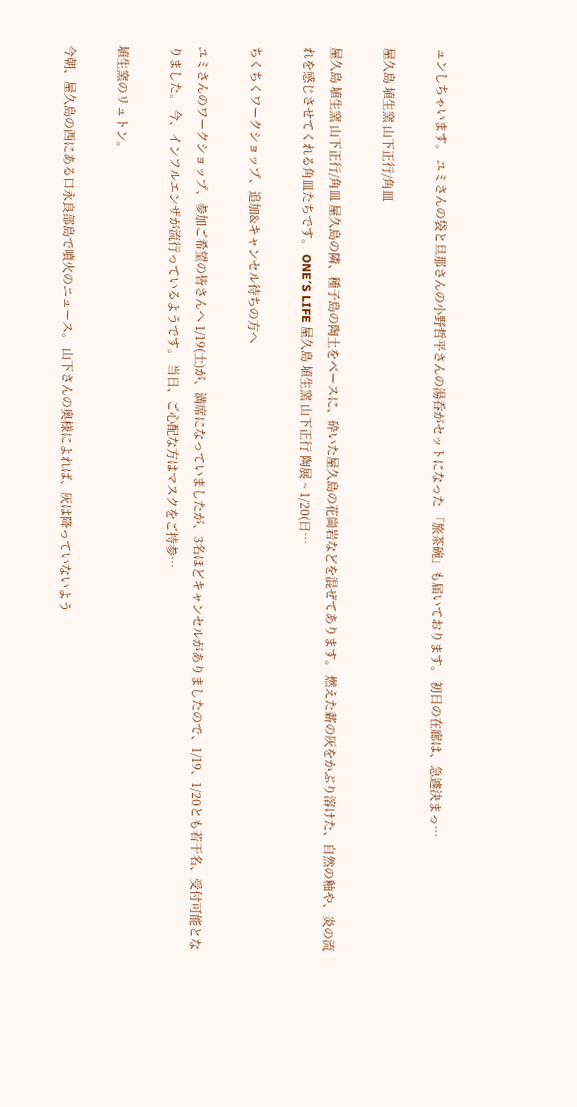ュンしちゃいます。 ユミさんの袋と旦那さんの小野哲平さんの湯呑がセットになった 「旅茶碗」も届いております。 初日の在廊は、急遽決まっ…

屋久島 埴生窯 山下正行/角皿

屋久島 埴生窯 山下正行/角皿 屋久島の隣、種子島の陶土をベースに、砕いた屋久島の花崗岩などを混ぜてあります。 燃えた薪の灰をかぶり溶けた、自然の釉や、炎の流れを感じさせてくれる角皿たちです。 ONE′S LIFE 屋久島 埴生窯 山下正行 陶展 ~ 1/20(日…

ちくちくワークショップ、追加&キャンセル待ちの方へ

ユミさんのワークショップ、参加ご希望の皆さんへ 1/19(土)が、満席になっていましたが、3名ほどキャンセルがありましたので、1/19、1/20とも若干名、受付可能となりました。 今、インフルエンザが流行っているようです。 当日、ご心配な方はマスクをご持参…

埴生窯のリュトン。

今朝、屋久島の西にある口永良部島で噴火のニュース。 山下さんの奥様によれば、灰は降っていないよう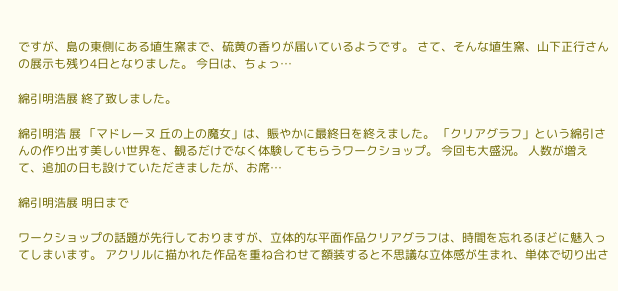ですが、島の東側にある埴生窯まで、硫黄の香りが届いているようです。 さて、そんな埴生窯、山下正行さんの展示も残り4日となりました。 今日は、ちょっ…

綿引明浩展 終了致しました。

綿引明浩 展 「マドレーヌ 丘の上の魔女」は、賑やかに最終日を終えました。 「クリアグラフ」という綿引さんの作り出す美しい世界を、観るだけでなく体験してもらうワークショップ。 今回も大盛況。 人数が増えて、追加の日も設けていただきましたが、お席…

綿引明浩展 明日まで

ワークショップの話題が先行しておりますが、立体的な平面作品クリアグラフは、時間を忘れるほどに魅入ってしまいます。 アクリルに描かれた作品を重ね合わせて額装すると不思議な立体感が生まれ、単体で切り出さ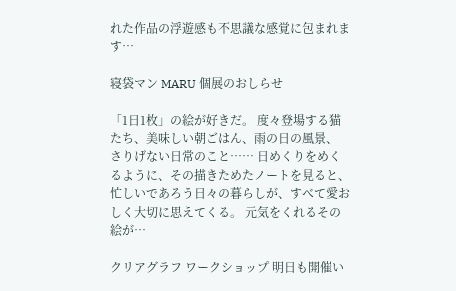れた作品の浮遊感も不思議な感覚に包まれます…

寝袋マン MARU 個展のおしらせ

「1日1枚」の絵が好きだ。 度々登場する猫たち、美味しい朝ごはん、雨の日の風景、 さりげない日常のこと…… 日めくりをめくるように、その描きためたノートを見ると、 忙しいであろう日々の暮らしが、すべて愛おしく大切に思えてくる。 元気をくれるその絵が…

クリアグラフ ワークショップ 明日も開催い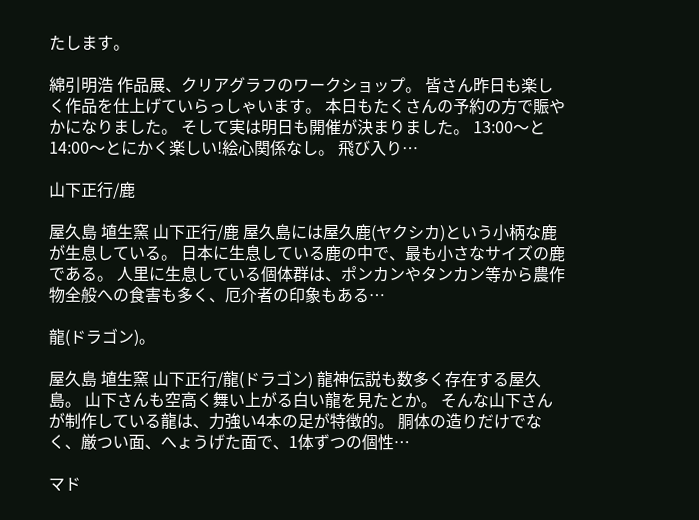たします。

綿引明浩 作品展、クリアグラフのワークショップ。 皆さん昨日も楽しく作品を仕上げていらっしゃいます。 本日もたくさんの予約の方で賑やかになりました。 そして実は明日も開催が決まりました。 13:00〜と14:00〜とにかく楽しい!絵心関係なし。 飛び入り…

山下正行/鹿

屋久島 埴生窯 山下正行/鹿 屋久島には屋久鹿(ヤクシカ)という小柄な鹿が生息している。 日本に生息している鹿の中で、最も小さなサイズの鹿である。 人里に生息している個体群は、ポンカンやタンカン等から農作物全般への食害も多く、厄介者の印象もある…

龍(ドラゴン)。

屋久島 埴生窯 山下正行/龍(ドラゴン) 龍神伝説も数多く存在する屋久島。 山下さんも空高く舞い上がる白い龍を見たとか。 そんな山下さんが制作している龍は、力強い4本の足が特徴的。 胴体の造りだけでなく、厳つい面、へょうげた面で、1体ずつの個性…

マド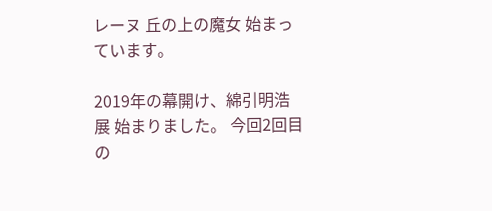レーヌ 丘の上の魔女 始まっています。

2019年の幕開け、綿引明浩展 始まりました。 今回2回目の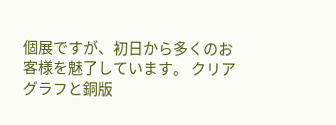個展ですが、初日から多くのお客様を魅了しています。 クリアグラフと銅版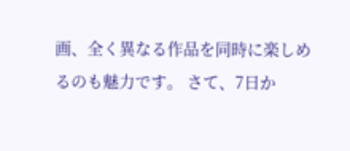画、全く異なる作品を同時に楽しめるのも魅力です。 さて、7日か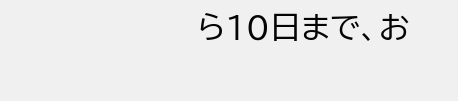ら10日まで、お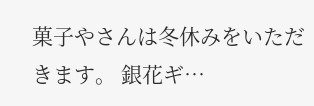菓子やさんは冬休みをいただきます。 銀花ギ…